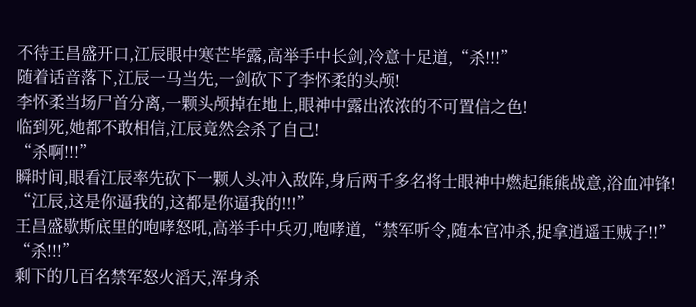不待王昌盛开口,江辰眼中寒芒毕露,高举手中长剑,冷意十足道,“杀!!!”
随着话音落下,江辰一马当先,一剑砍下了李怀柔的头颅!
李怀柔当场尸首分离,一颗头颅掉在地上,眼神中露出浓浓的不可置信之色!
临到死,她都不敢相信,江辰竟然会杀了自己!
“杀啊!!!”
瞬时间,眼看江辰率先砍下一颗人头冲入敌阵,身后两千多名将士眼神中燃起熊熊战意,浴血冲锋!
“江辰,这是你逼我的,这都是你逼我的!!!”
王昌盛歇斯底里的咆哮怒吼,高举手中兵刃,咆哮道,“禁军听令,随本官冲杀,捉拿逍遥王贼子!!”
“杀!!!”
剩下的几百名禁军怒火滔天,浑身杀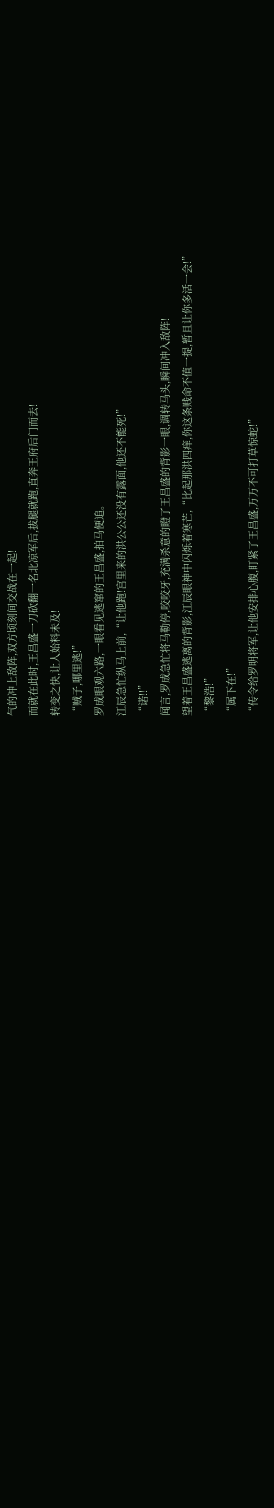气的冲上敌阵,双方顷刻间交战在一起!
而就在此时,王昌盛一刀砍翻一名北凉军后,拔腿就跑,直奔王府后门而去!
转变之快,让人始料未及!
“贼子,哪里逃!”
罗成眼观六路,一眼看见逃窜的王昌盛,拍马便追。
江辰急忙纵马上前,“让他跑!宫里来的洪公公还没有露面,他还不能死!”
“诺!!”
闻言,罗成急忙将马勒停,咬咬牙,充满杀意的瞪了王昌盛的背影一眼,调转马头,瞬间冲入敌阵!
望着王昌盛逃离的背影,江辰眼神中闪烁着寒芒,“比起那洪四痒,你这条贱命不值一提,暂且让你多活一会!”
“黎浩!”
“属下在!”
“传令给罗明将军,让他安排心腹,盯紧了王昌盛,万万不可打草惊蛇!”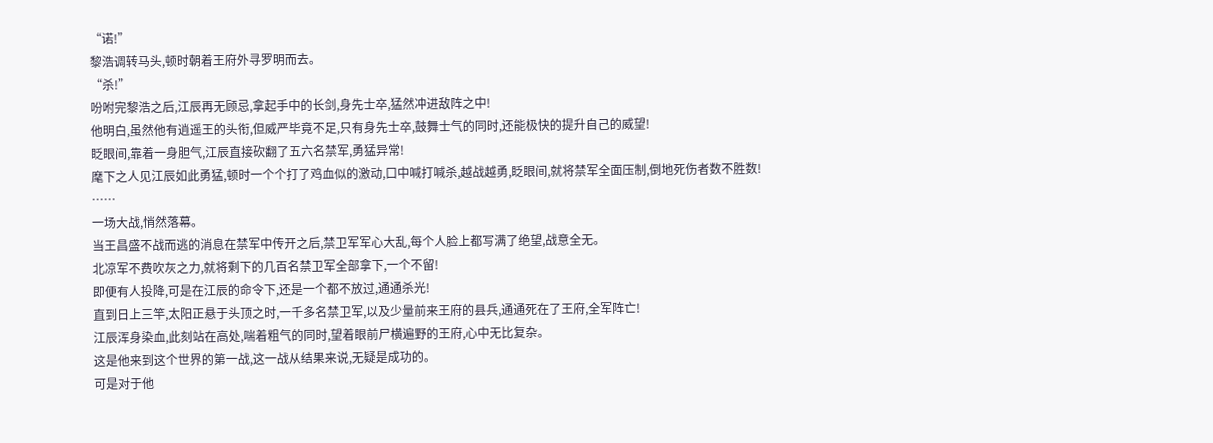“诺!”
黎浩调转马头,顿时朝着王府外寻罗明而去。
“杀!”
吩咐完黎浩之后,江辰再无顾忌,拿起手中的长剑,身先士卒,猛然冲进敌阵之中!
他明白,虽然他有逍遥王的头衔,但威严毕竟不足,只有身先士卒,鼓舞士气的同时,还能极快的提升自己的威望!
眨眼间,靠着一身胆气,江辰直接砍翻了五六名禁军,勇猛异常!
麾下之人见江辰如此勇猛,顿时一个个打了鸡血似的激动,口中喊打喊杀,越战越勇,眨眼间,就将禁军全面压制,倒地死伤者数不胜数!
……
一场大战,悄然落幕。
当王昌盛不战而逃的消息在禁军中传开之后,禁卫军军心大乱,每个人脸上都写满了绝望,战意全无。
北凉军不费吹灰之力,就将剩下的几百名禁卫军全部拿下,一个不留!
即便有人投降,可是在江辰的命令下,还是一个都不放过,通通杀光!
直到日上三竿,太阳正悬于头顶之时,一千多名禁卫军,以及少量前来王府的县兵,通通死在了王府,全军阵亡!
江辰浑身染血,此刻站在高处,喘着粗气的同时,望着眼前尸横遍野的王府,心中无比复杂。
这是他来到这个世界的第一战,这一战从结果来说,无疑是成功的。
可是对于他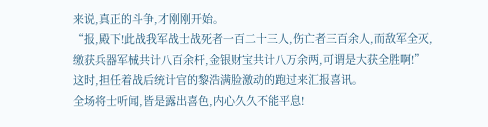来说,真正的斗争,才刚刚开始。
“报,殿下!此战我军战士战死者一百二十三人,伤亡者三百余人,而敌军全灭,缴获兵器军械共计八百余杆,金银财宝共计八万余两,可谓是大获全胜啊!”
这时,担任着战后统计官的黎浩满脸激动的跑过来汇报喜讯。
全场将士听闻,皆是露出喜色,内心久久不能平息!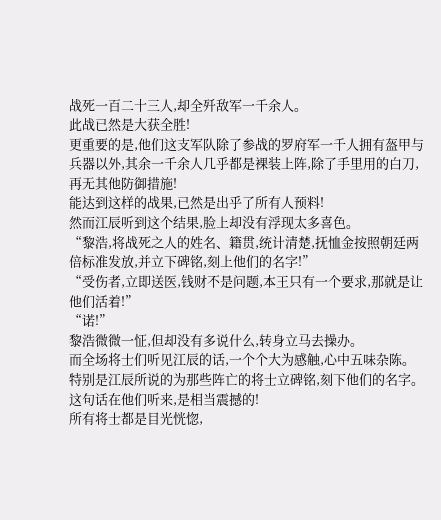战死一百二十三人,却全歼敌军一千余人。
此战已然是大获全胜!
更重要的是,他们这支军队除了参战的罗府军一千人拥有盔甲与兵器以外,其余一千余人几乎都是裸装上阵,除了手里用的白刀,再无其他防御措施!
能达到这样的战果,已然是出乎了所有人预料!
然而江辰听到这个结果,脸上却没有浮现太多喜色。
“黎浩,将战死之人的姓名、籍贯,统计清楚,抚恤金按照朝廷两倍标准发放,并立下碑铭,刻上他们的名字!”
“受伤者,立即送医,钱财不是问题,本王只有一个要求,那就是让他们活着!”
“诺!”
黎浩微微一怔,但却没有多说什么,转身立马去操办。
而全场将士们听见江辰的话,一个个大为感触,心中五味杂陈。
特别是江辰所说的为那些阵亡的将士立碑铭,刻下他们的名字。
这句话在他们听来,是相当震撼的!
所有将士都是目光恍惚,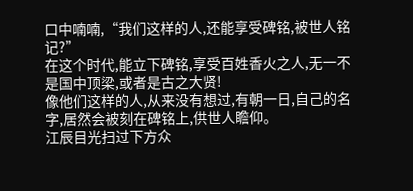口中喃喃,“我们这样的人,还能享受碑铭,被世人铭记?”
在这个时代,能立下碑铭,享受百姓香火之人,无一不是国中顶梁,或者是古之大贤!
像他们这样的人,从来没有想过,有朝一日,自己的名字,居然会被刻在碑铭上,供世人瞻仰。
江辰目光扫过下方众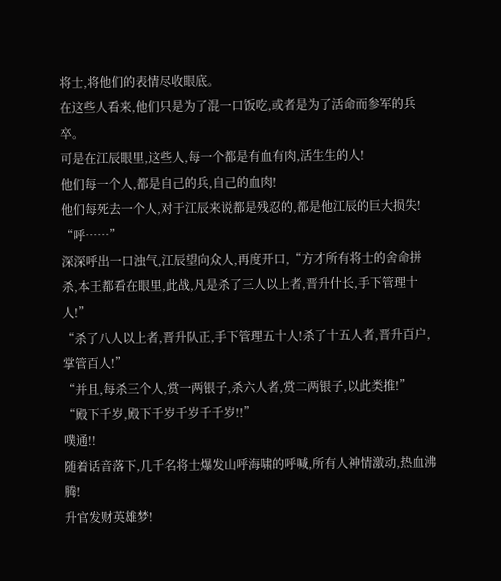将士,将他们的表情尽收眼底。
在这些人看来,他们只是为了混一口饭吃,或者是为了活命而参军的兵卒。
可是在江辰眼里,这些人,每一个都是有血有肉,活生生的人!
他们每一个人,都是自己的兵,自己的血肉!
他们每死去一个人,对于江辰来说都是残忍的,都是他江辰的巨大损失!
“呼……”
深深呼出一口浊气,江辰望向众人,再度开口,“方才所有将士的舍命拼杀,本王都看在眼里,此战,凡是杀了三人以上者,晋升什长,手下管理十人!”
“杀了八人以上者,晋升队正,手下管理五十人!杀了十五人者,晋升百户,掌管百人!”
“并且,每杀三个人,赏一两银子,杀六人者,赏二两银子,以此类推!”
“殿下千岁,殿下千岁千岁千千岁!!”
噗通!!
随着话音落下,几千名将士爆发山呼海啸的呼喊,所有人神情激动,热血沸腾!
升官发财英雄梦!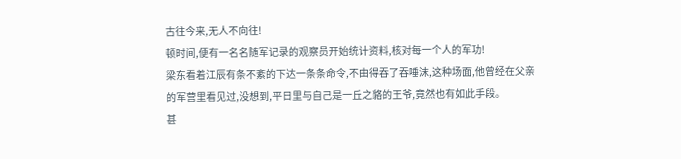古往今来,无人不向往!
顿时间,便有一名名随军记录的观察员开始统计资料,核对每一个人的军功!
梁东看着江辰有条不紊的下达一条条命令,不由得吞了吞唾沫,这种场面,他曾经在父亲的军营里看见过,没想到,平日里与自己是一丘之貉的王爷,竟然也有如此手段。
甚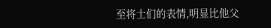至将士们的表情,明显比他父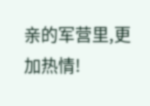亲的军营里,更加热情!